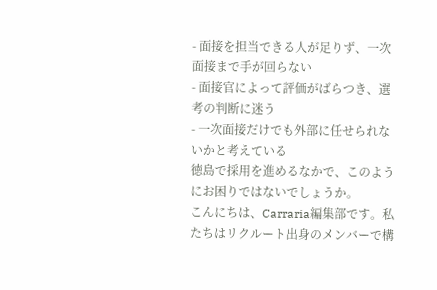- 面接を担当できる人が足りず、一次面接まで手が回らない
- 面接官によって評価がばらつき、選考の判断に迷う
- 一次面接だけでも外部に任せられないかと考えている
徳島で採用を進めるなかで、このようにお困りではないでしょうか。
こんにちは、Carraria編集部です。私たちはリクルート出身のメンバーで構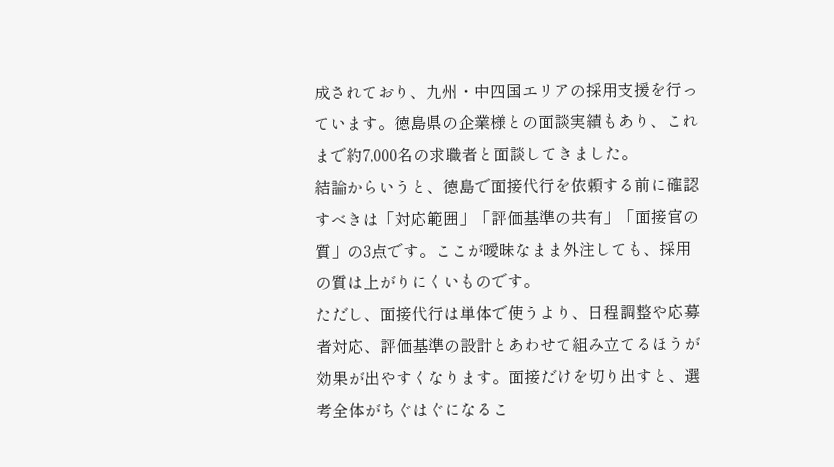成されており、九州・中四国エリアの採用支援を行っています。徳島県の企業様との面談実績もあり、これまで約7,000名の求職者と面談してきました。
結論からいうと、徳島で面接代行を依頼する前に確認すべきは「対応範囲」「評価基準の共有」「面接官の質」の3点です。ここが曖昧なまま外注しても、採用の質は上がりにくいものです。
ただし、面接代行は単体で使うより、日程調整や応募者対応、評価基準の設計とあわせて組み立てるほうが効果が出やすくなります。面接だけを切り出すと、選考全体がちぐはぐになるこ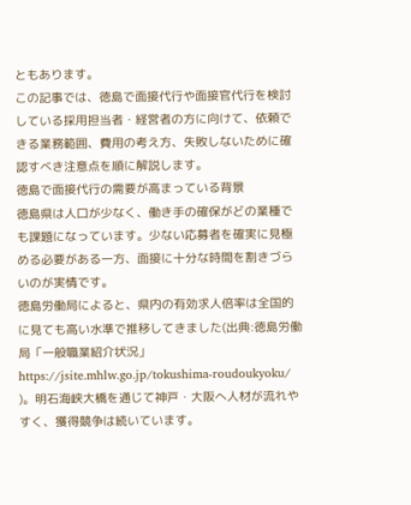ともあります。
この記事では、徳島で面接代行や面接官代行を検討している採用担当者・経営者の方に向けて、依頼できる業務範囲、費用の考え方、失敗しないために確認すべき注意点を順に解説します。
徳島で面接代行の需要が高まっている背景
徳島県は人口が少なく、働き手の確保がどの業種でも課題になっています。少ない応募者を確実に見極める必要がある一方、面接に十分な時間を割きづらいのが実情です。
徳島労働局によると、県内の有効求人倍率は全国的に見ても高い水準で推移してきました(出典:徳島労働局「一般職業紹介状況」 https://jsite.mhlw.go.jp/tokushima-roudoukyoku/ )。明石海峡大橋を通じて神戸・大阪へ人材が流れやすく、獲得競争は続いています。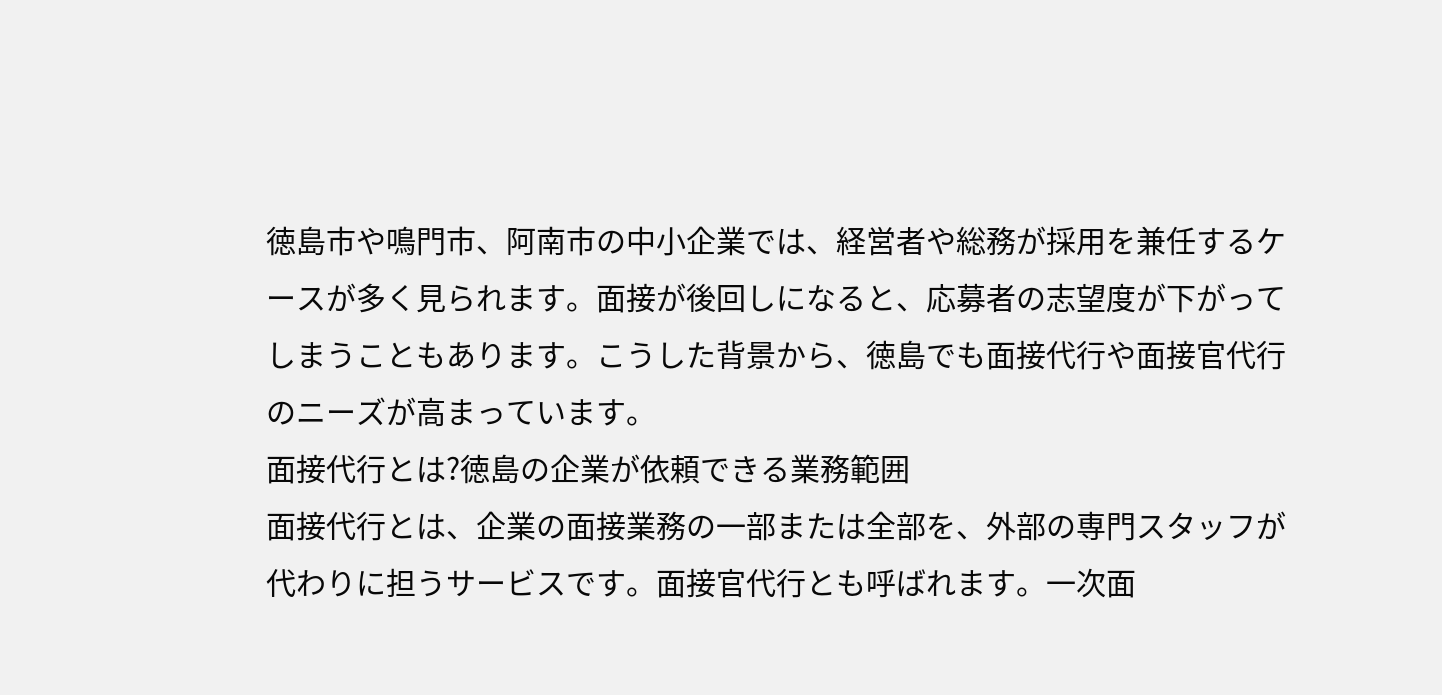徳島市や鳴門市、阿南市の中小企業では、経営者や総務が採用を兼任するケースが多く見られます。面接が後回しになると、応募者の志望度が下がってしまうこともあります。こうした背景から、徳島でも面接代行や面接官代行のニーズが高まっています。
面接代行とは?徳島の企業が依頼できる業務範囲
面接代行とは、企業の面接業務の一部または全部を、外部の専門スタッフが代わりに担うサービスです。面接官代行とも呼ばれます。一次面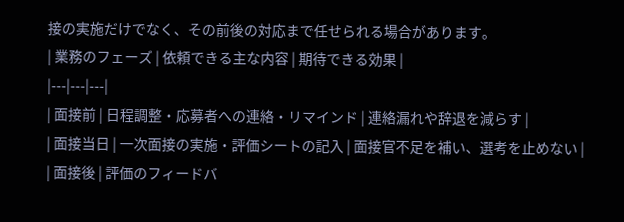接の実施だけでなく、その前後の対応まで任せられる場合があります。
| 業務のフェーズ | 依頼できる主な内容 | 期待できる効果 |
|---|---|---|
| 面接前 | 日程調整・応募者への連絡・リマインド | 連絡漏れや辞退を減らす |
| 面接当日 | 一次面接の実施・評価シートの記入 | 面接官不足を補い、選考を止めない |
| 面接後 | 評価のフィードバ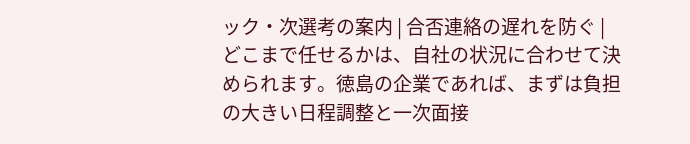ック・次選考の案内 | 合否連絡の遅れを防ぐ |
どこまで任せるかは、自社の状況に合わせて決められます。徳島の企業であれば、まずは負担の大きい日程調整と一次面接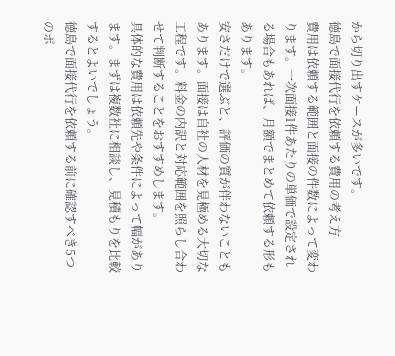から切り出すケースが多いです。
徳島で面接代行を依頼する費用の考え方
費用は依頼する範囲と面接の件数によって変わります。一次面接1件あたりの単価で設定される場合もあれば、月額でまとめて依頼する形もあります。
安さだけで選ぶと、評価の質が伴わないこともあります。面接は自社の人材を見極める大切な工程です。料金の内訳と対応範囲を照らし合わせて判断することをおすすめします。
具体的な費用は依頼先や条件によって幅があります。まずは複数社に相談し、見積もりを比較するとよいでしょう。
徳島で面接代行を依頼する前に確認すべき5つのポ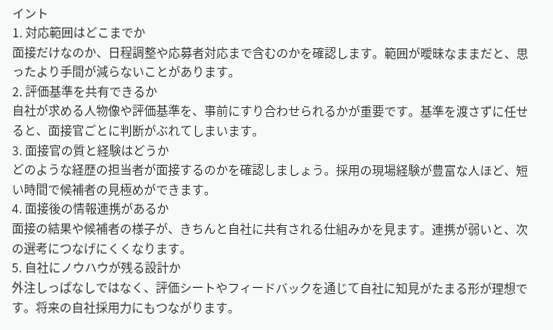イント
1. 対応範囲はどこまでか
面接だけなのか、日程調整や応募者対応まで含むのかを確認します。範囲が曖昧なままだと、思ったより手間が減らないことがあります。
2. 評価基準を共有できるか
自社が求める人物像や評価基準を、事前にすり合わせられるかが重要です。基準を渡さずに任せると、面接官ごとに判断がぶれてしまいます。
3. 面接官の質と経験はどうか
どのような経歴の担当者が面接するのかを確認しましょう。採用の現場経験が豊富な人ほど、短い時間で候補者の見極めができます。
4. 面接後の情報連携があるか
面接の結果や候補者の様子が、きちんと自社に共有される仕組みかを見ます。連携が弱いと、次の選考につなげにくくなります。
5. 自社にノウハウが残る設計か
外注しっぱなしではなく、評価シートやフィードバックを通じて自社に知見がたまる形が理想です。将来の自社採用力にもつながります。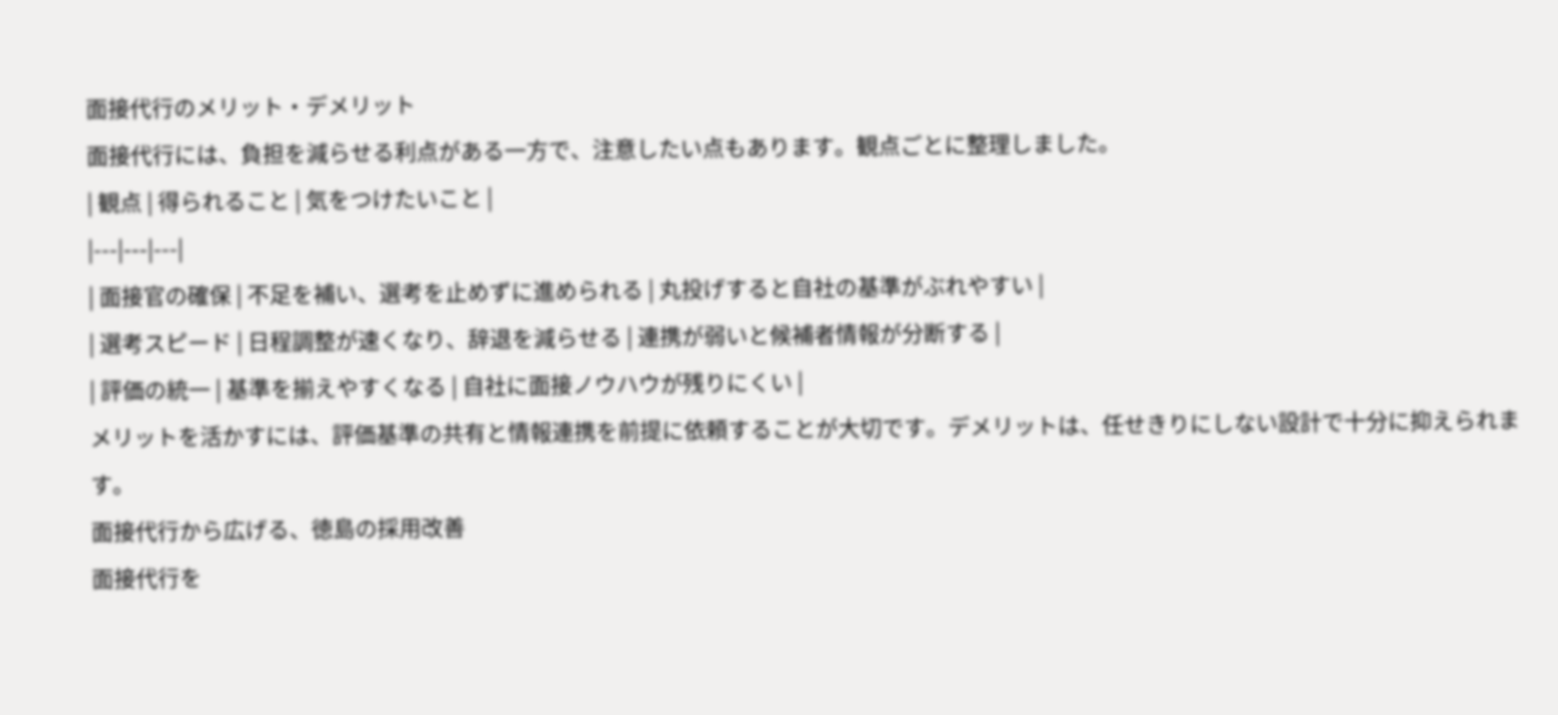面接代行のメリット・デメリット
面接代行には、負担を減らせる利点がある一方で、注意したい点もあります。観点ごとに整理しました。
| 観点 | 得られること | 気をつけたいこと |
|---|---|---|
| 面接官の確保 | 不足を補い、選考を止めずに進められる | 丸投げすると自社の基準がぶれやすい |
| 選考スピード | 日程調整が速くなり、辞退を減らせる | 連携が弱いと候補者情報が分断する |
| 評価の統一 | 基準を揃えやすくなる | 自社に面接ノウハウが残りにくい |
メリットを活かすには、評価基準の共有と情報連携を前提に依頼することが大切です。デメリットは、任せきりにしない設計で十分に抑えられます。
面接代行から広げる、徳島の採用改善
面接代行を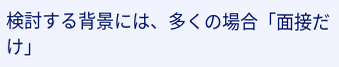検討する背景には、多くの場合「面接だけ」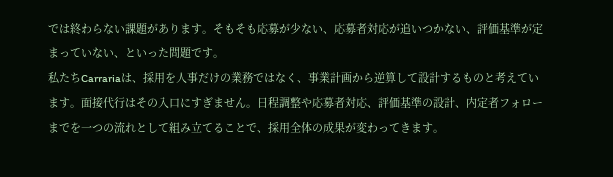では終わらない課題があります。そもそも応募が少ない、応募者対応が追いつかない、評価基準が定まっていない、といった問題です。
私たちCarrariaは、採用を人事だけの業務ではなく、事業計画から逆算して設計するものと考えています。面接代行はその入口にすぎません。日程調整や応募者対応、評価基準の設計、内定者フォローまでを一つの流れとして組み立てることで、採用全体の成果が変わってきます。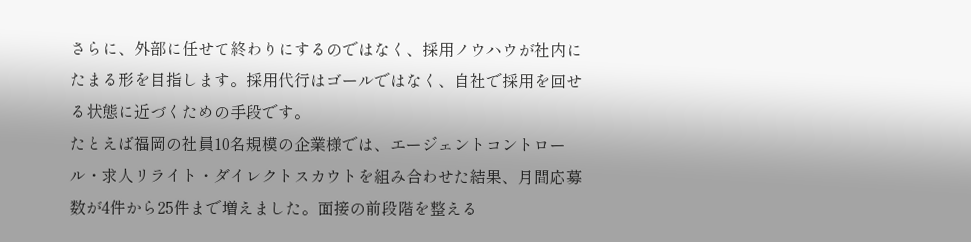さらに、外部に任せて終わりにするのではなく、採用ノウハウが社内にたまる形を目指します。採用代行はゴールではなく、自社で採用を回せる状態に近づくための手段です。
たとえば福岡の社員10名規模の企業様では、エージェントコントロール・求人リライト・ダイレクトスカウトを組み合わせた結果、月間応募数が4件から25件まで増えました。面接の前段階を整える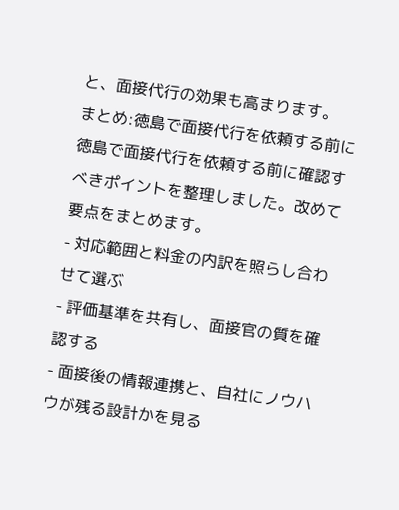と、面接代行の効果も高まります。
まとめ:徳島で面接代行を依頼する前に
徳島で面接代行を依頼する前に確認すべきポイントを整理しました。改めて要点をまとめます。
- 対応範囲と料金の内訳を照らし合わせて選ぶ
- 評価基準を共有し、面接官の質を確認する
- 面接後の情報連携と、自社にノウハウが残る設計かを見る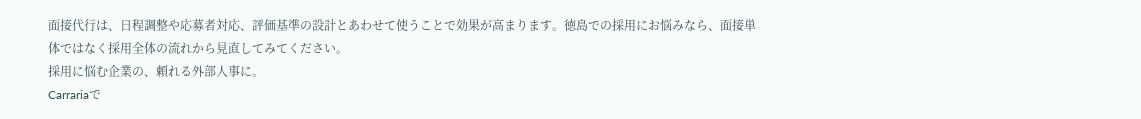面接代行は、日程調整や応募者対応、評価基準の設計とあわせて使うことで効果が高まります。徳島での採用にお悩みなら、面接単体ではなく採用全体の流れから見直してみてください。
採用に悩む企業の、頼れる外部人事に。
Carrariaで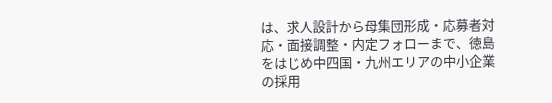は、求人設計から母集団形成・応募者対応・面接調整・内定フォローまで、徳島をはじめ中四国・九州エリアの中小企業の採用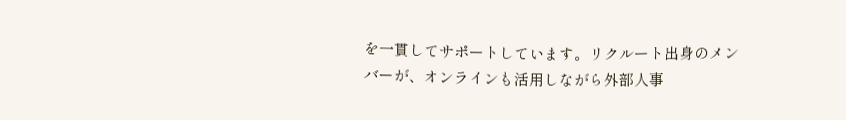を一貫してサポートしています。リクルート出身のメンバーが、オンラインも活用しながら外部人事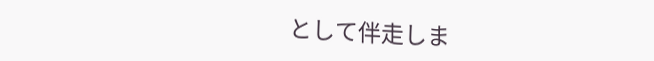として伴走しま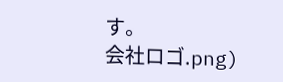す。
会社ロゴ.png)